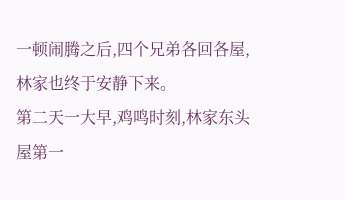一顿闹腾之后,四个兄弟各回各屋,林家也终于安静下来。
第二天一大早,鸡鸣时刻,林家东头屋第一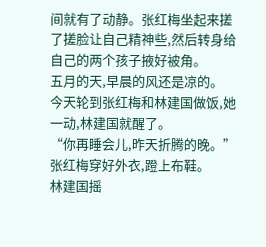间就有了动静。张红梅坐起来搓了搓脸让自己精神些,然后转身给自己的两个孩子掖好被角。
五月的天,早晨的风还是凉的。
今天轮到张红梅和林建国做饭,她一动,林建国就醒了。
“你再睡会儿,昨天折腾的晚。”张红梅穿好外衣,蹬上布鞋。
林建国摇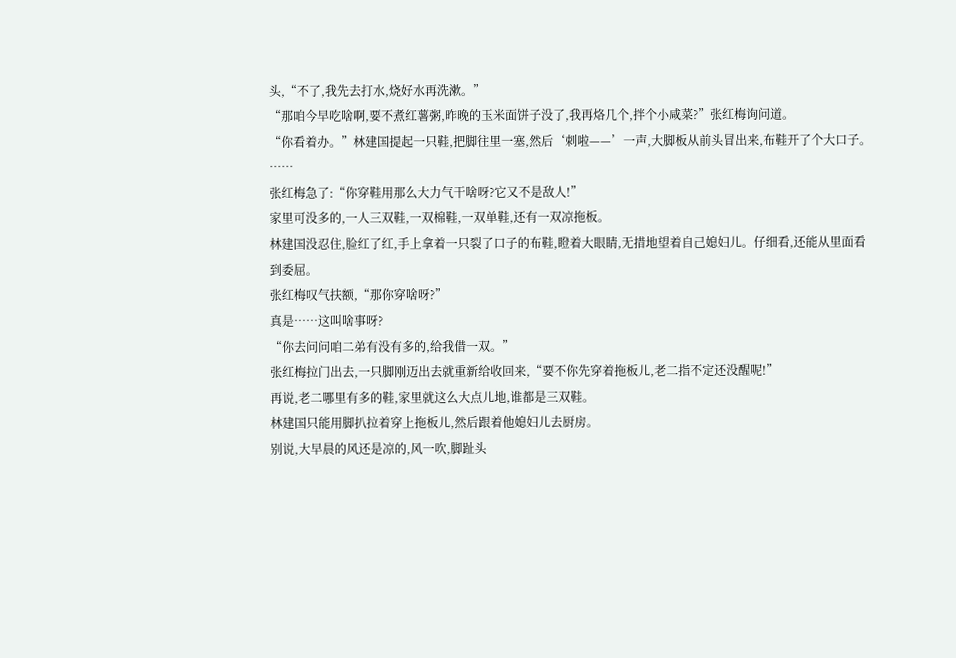头,“不了,我先去打水,烧好水再洗漱。”
“那咱今早吃啥啊,要不煮红薯粥,昨晚的玉米面饼子没了,我再烙几个,拌个小咸菜?”张红梅询问道。
“你看着办。”林建国提起一只鞋,把脚往里一塞,然后‘刺啦——’一声,大脚板从前头冒出来,布鞋开了个大口子。
……
张红梅急了:“你穿鞋用那么大力气干啥呀?它又不是敌人!”
家里可没多的,一人三双鞋,一双棉鞋,一双单鞋,还有一双凉拖板。
林建国没忍住,脸红了红,手上拿着一只裂了口子的布鞋,瞪着大眼睛,无措地望着自己媳妇儿。仔细看,还能从里面看到委屈。
张红梅叹气扶额,“那你穿啥呀?”
真是……这叫啥事呀?
“你去问问咱二弟有没有多的,给我借一双。”
张红梅拉门出去,一只脚刚迈出去就重新给收回来,“要不你先穿着拖板儿,老二指不定还没醒呢!”
再说,老二哪里有多的鞋,家里就这么大点儿地,谁都是三双鞋。
林建国只能用脚扒拉着穿上拖板儿,然后跟着他媳妇儿去厨房。
别说,大早晨的风还是凉的,风一吹,脚趾头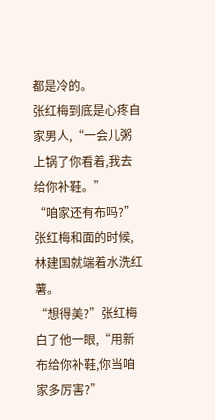都是冷的。
张红梅到底是心疼自家男人,“一会儿粥上锅了你看着,我去给你补鞋。”
“咱家还有布吗?”张红梅和面的时候,林建国就端着水洗红薯。
“想得美?”张红梅白了他一眼,“用新布给你补鞋,你当咱家多厉害?”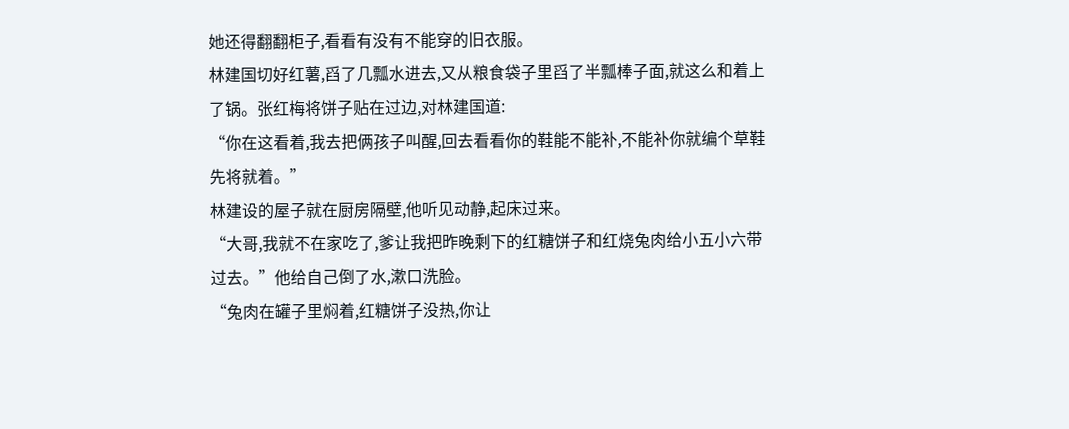她还得翻翻柜子,看看有没有不能穿的旧衣服。
林建国切好红薯,舀了几瓢水进去,又从粮食袋子里舀了半瓢棒子面,就这么和着上了锅。张红梅将饼子贴在过边,对林建国道:
“你在这看着,我去把俩孩子叫醒,回去看看你的鞋能不能补,不能补你就编个草鞋先将就着。”
林建设的屋子就在厨房隔壁,他听见动静,起床过来。
“大哥,我就不在家吃了,爹让我把昨晚剩下的红糖饼子和红烧兔肉给小五小六带过去。”他给自己倒了水,漱口洗脸。
“兔肉在罐子里焖着,红糖饼子没热,你让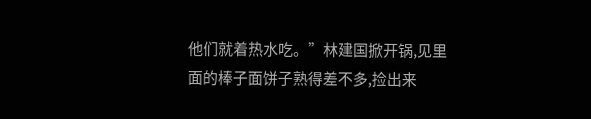他们就着热水吃。”林建国掀开锅,见里面的棒子面饼子熟得差不多,捡出来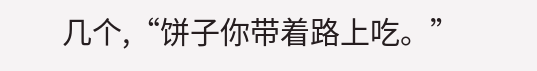几个,“饼子你带着路上吃。”